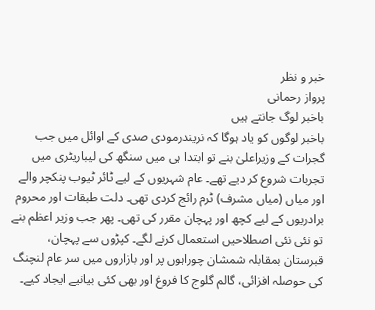خبر و نظر
پرواز رحمانی
باخبر لوگ جانتے ہیں
باخبر لوگوں کو یاد ہوگا کہ نریندرمودی صدی کے اوائل میں جب گجرات کے وزیراعلیٰ بنے تو ابتدا ہی میں سنگھ کی لیباریٹری میں تجربات شروع کر دیے تھے۔ عام شہریوں کے لیے ٹائر ٹیوب پنکچر والے اور میاں (میاں مشرف) ٹرم رائج کردی تھی۔ دلت طبقات اور محروم برادریوں کے لیے کچھ اور پہچان مقرر کی تھی۔ پھر جب وزیر اعظم بنے تو نئی نئی اصطلاحیں استعمال کرنے لگے۔ کپڑوں سے پہچان، قبرستان بمقابلہ شمشان چوراہوں پر اور بازاروں میں سر عام لنچنگ کی حوصلہ افزائی، گالم گلوج کا فروغ اور بھی کئی بیانیے ایجاد کیے۔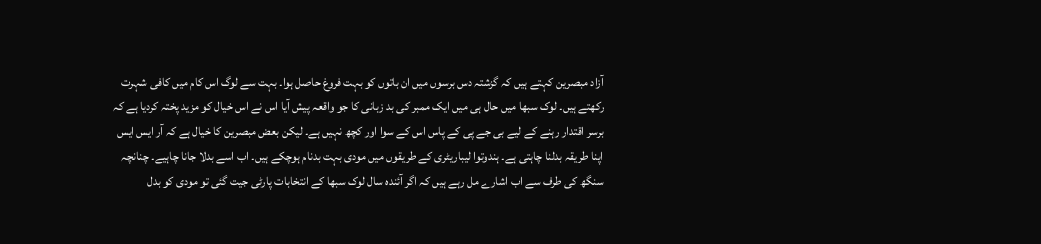آزاد مبصرین کہتے ہیں کہ گزشتہ دس برسوں میں ان باتوں کو بہت فروغ حاصل ہوا۔ بہت سے لوگ اس کام میں کافی شہرت رکھتے ہیں۔ لوک سبھا میں حال ہی میں ایک ممبر کی بد زبانی کا جو واقعہ پیش آیا اس نے اس خیال کو مزید پختہ کردیا ہے کہ برسر اقتدار رہنے کے لیے بی جے پی کے پاس اس کے سوا اور کچھ نہیں ہے۔ لیکن بعض مبصرین کا خیال ہے کہ آر ایس ایس اپنا طریقہ بدلنا چاہتی ہے۔ ہندوتوا لیباریٹری کے طریقوں میں مودی بہت بدنام ہوچکے ہیں۔ اب اسے بدلا جانا چاہیے۔ چنانچہ سنگھ کی طرف سے اب اشارے مل رہے ہیں کہ اگر آئندہ سال لوک سبھا کے انتخابات پارٹی جیت گئی تو مودی کو بدل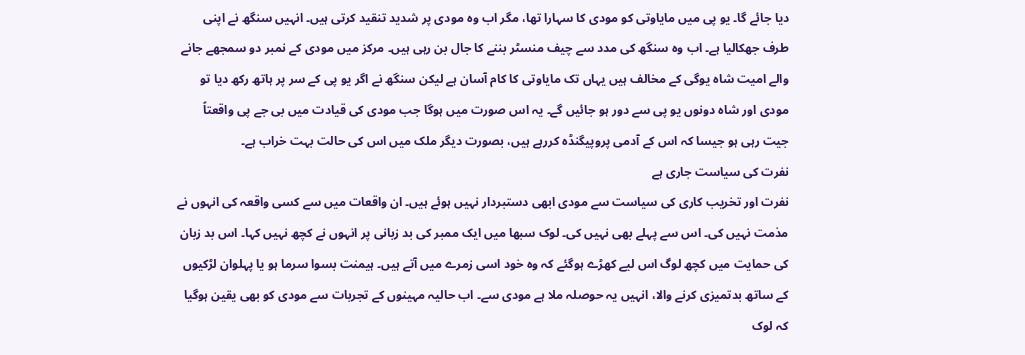دیا جائے گا۔ یو پی میں مایاوتی کو مودی کا سہارا تھا، مگر اب وہ مودی پر شدید تنقید کرتی ہیں۔ انہیں سنگھ نے اپنی طرف جھکالیا ہے۔ اب وہ سنگھ کی مدد سے چیف منسٹر بننے کا جال بن رہی ہیں۔ مرکز میں مودی کے نمبر دو سمجھے جانے والے امیت شاہ یوگی کے مخالف ہیں یہاں تک مایاوتی کا کام آسان ہے لیکن سنگھ نے اگر یو پی کے سر پر ہاتھ رکھ دیا تو مودی اور شاہ دونوں یو پی سے دور ہو جائیں گے۔ یہ اس صورت میں ہوگا جب مودی کی قیادت میں بی جے پی واقعتاً جیت رہی ہو جیسا کہ اس کے آدمی پروپیگنڈہ کررہے ہیں، بصورت دیگر ملک میں اس کی حالت بہت خراب ہے۔
نفرت کی سیاست جاری ہے
نفرت اور تخریب کاری کی سیاست سے مودی ابھی دستبردار نہیں ہوئے ہیں۔ ان واقعات میں سے کسی واقعہ کی انہوں نے مذمت نہیں کی۔ اس سے پہلے بھی نہیں کی۔ لوک سبھا میں ایک ممبر کی بد زبانی پر انہوں نے کچھ نہیں کہا۔ اس بد زبان کی حمایت میں کچھ لوگ اس لیے کھڑے ہوگئے کہ وہ خود اسی زمرے میں آتے ہیں۔ ہیمنت بسوا سرما ہو یا پہلوان لڑکیوں کے ساتھ بدتمیزی کرنے والا، انہیں یہ حوصلہ ملا ہے مودی سے۔ اب حالیہ مہینوں کے تجربات سے مودی کو بھی یقین ہوگیا کہ لوک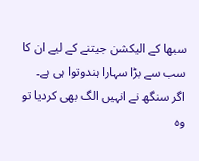سبھا کے الیکشن جیتنے کے لیے ان کا سب سے بڑا سہارا ہندوتوا ہی ہے۔ اگر سنگھ نے انہیں الگ بھی کردیا تو وہ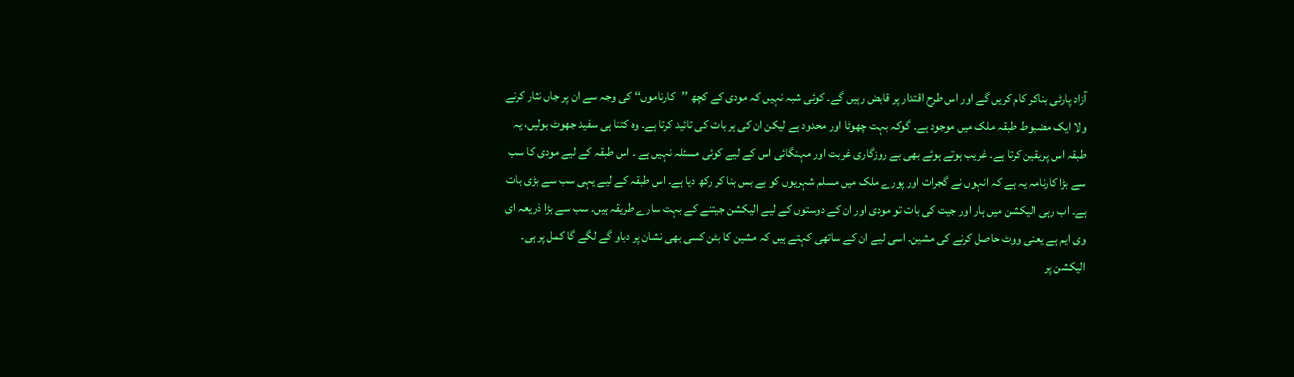آزاد پارٹی بناکر کام کریں گے اور اس طرح اقتدار پر قابض رہیں گے۔ کوئی شبہ نہیں کہ مودی کے کچھ ’’کارناموں‘‘ کی وجہ سے ان پر جاں نثار کرنے ولا ایک مضبوط طبقہ ملک میں موجود ہے۔ گوکہ بہت چھوٹا اور محدود ہے لیکن ان کی ہر بات کی تائید کرتا ہے۔ وہ کتنا ہی سفید جھوٹ بولیں، یہ طبقہ اس پریقین کرتا ہے۔ غریب ہوتے ہوئے بھی بے روزگاری غربت اور مہنگائی اس کے لیے کوئی مسئلہ نہیں ہے ۔ اس طبقہ کے لیے مودی کا سب سے بڑا کارنامہ یہ ہے کہ انہوں نے گجرات اور پورے ملک میں مسلم شہریوں کو بے بس بنا کر رکھ دیا ہے۔ اس طبقہ کے لیے یہی سب سے بڑی بات ہے۔ اب رہی الیکشن میں ہار اور جیت کی بات تو مودی اور ان کے دوستوں کے لیے الیکشن جیتنے کے بہت سارے طریقہ ہیں۔ سب سے بڑا ذریعہ ای وی ایم ہے یعنی ووٹ حاصل کرنے کی مشین۔ اسی لیے ان کے ساتھی کہتے ہیں کہ مشین کا بٹن کسی بھی نشان پر دباو گے لگے گا کمل پر ہی۔ الیکشن پر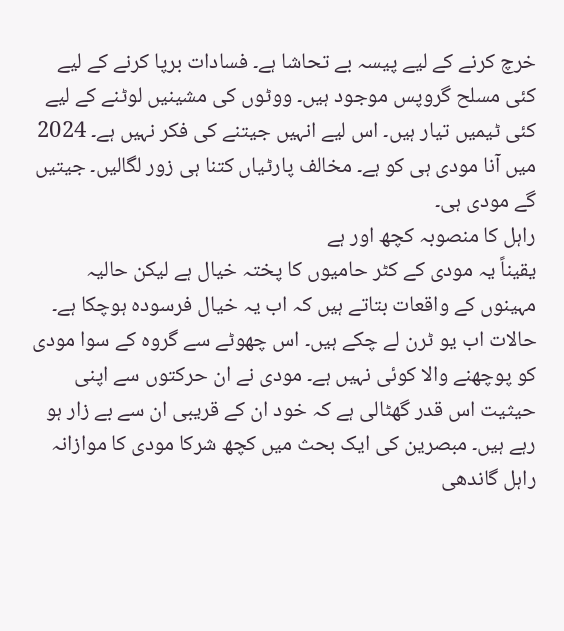خرچ کرنے کے لیے پیسہ بے تحاشا ہے۔ فسادات برپا کرنے کے لیے کئی مسلح گروپس موجود ہیں۔ ووٹوں کی مشینیں لوٹنے کے لیے کئی ٹیمیں تیار ہیں۔ اس لیے انہیں جیتنے کی فکر نہیں ہے۔ 2024 میں آنا مودی ہی کو ہے۔ مخالف پارٹیاں کتنا ہی زور لگالیں۔ جیتیں گے مودی ہی۔
راہل کا منصوبہ کچھ اور ہے
یقیناً یہ مودی کے کٹر حامیوں کا پختہ خیال ہے لیکن حالیہ مہینوں کے واقعات بتاتے ہیں کہ اب یہ خیال فرسودہ ہوچکا ہے۔ حالات اب یو ٹرن لے چکے ہیں۔ اس چھوٹے سے گروہ کے سوا مودی کو پوچھنے والا کوئی نہیں ہے۔ مودی نے ان حرکتوں سے اپنی حیثیت اس قدر گھٹالی ہے کہ خود ان کے قریبی ان سے بے زار ہو رہے ہیں۔ مبصرین کی ایک بحث میں کچھ شرکا مودی کا موازانہ راہل گاندھی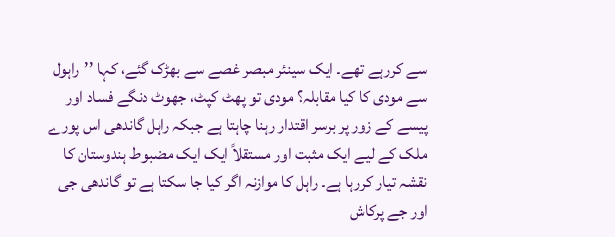سے کررہے تھے۔ ایک سینئر مبصر غصے سے بھڑک گئے، کہا ’’راہول سے مودی کا کیا مقابلہ؟ مودی تو پھٹ کپٹ، جھوٹ دنگے فساد اور پیسے کے زور پر برسر اقتدار رہنا چاہتا ہے جبکہ راہل گاندھی اس پورے ملک کے لیے ایک مثبت اور مستقلاً ایک ایک مضبوط ہندوستان کا نقشہ تیار کررہا ہے۔ راہل کا موازنہ اگر کیا جا سکتا ہے تو گاندھی جی اور جے پرکاش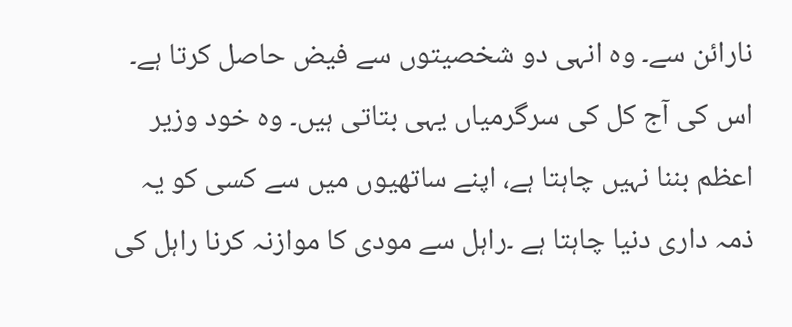نارائن سے۔ وہ انہی دو شخصیتوں سے فیض حاصل کرتا ہے۔ اس کی آج کل کی سرگرمیاں یہی بتاتی ہیں۔ وہ خود وزیر اعظم بننا نہیں چاہتا ہے، اپنے ساتھیوں میں سے کسی کو یہ ذمہ داری دنیا چاہتا ہے ۔راہل سے مودی کا موازنہ کرنا راہل کی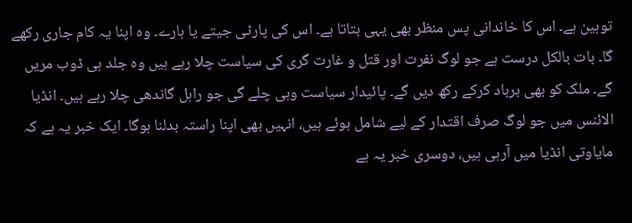توہین ہے۔ اس کا خاندانی پس منظر بھی یہی بتاتا ہے۔ اس کی پارٹی جیتے یا ہارے۔ وہ اپنا یہ کام جاری رکھے گا۔ بات بالکل درست ہے جو لوگ نفرت اور قتل و غارت گری کی سیاست چلا رہے ہیں وہ جلد ہی ڈوب مریں گے۔ ملک کو بھی برباد کرکے رکھ دیں گے۔ پائیدار سیاست وہی چلے گی جو راہل گاندھی چلا رہے ہیں۔ انڈیا الائنس میں جو لوگ صرف اقتدار کے لیے شامل ہوئے ہیں، انہیں بھی اپنا راستہ بدلنا ہوگا۔ ایک خبر یہ ہے کہ مایاوتی انڈیا میں آرہی ہیں، دوسری خبر یہ ہے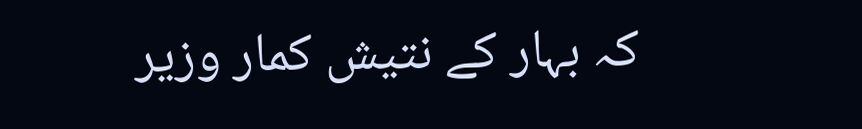کہ بہار کے نتیش کمار وزیر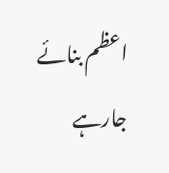اعظم بنائے جارہے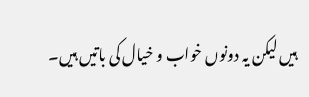ہیں لیکن یہ دونوں خواب و خیال کی باتیں ہیں۔